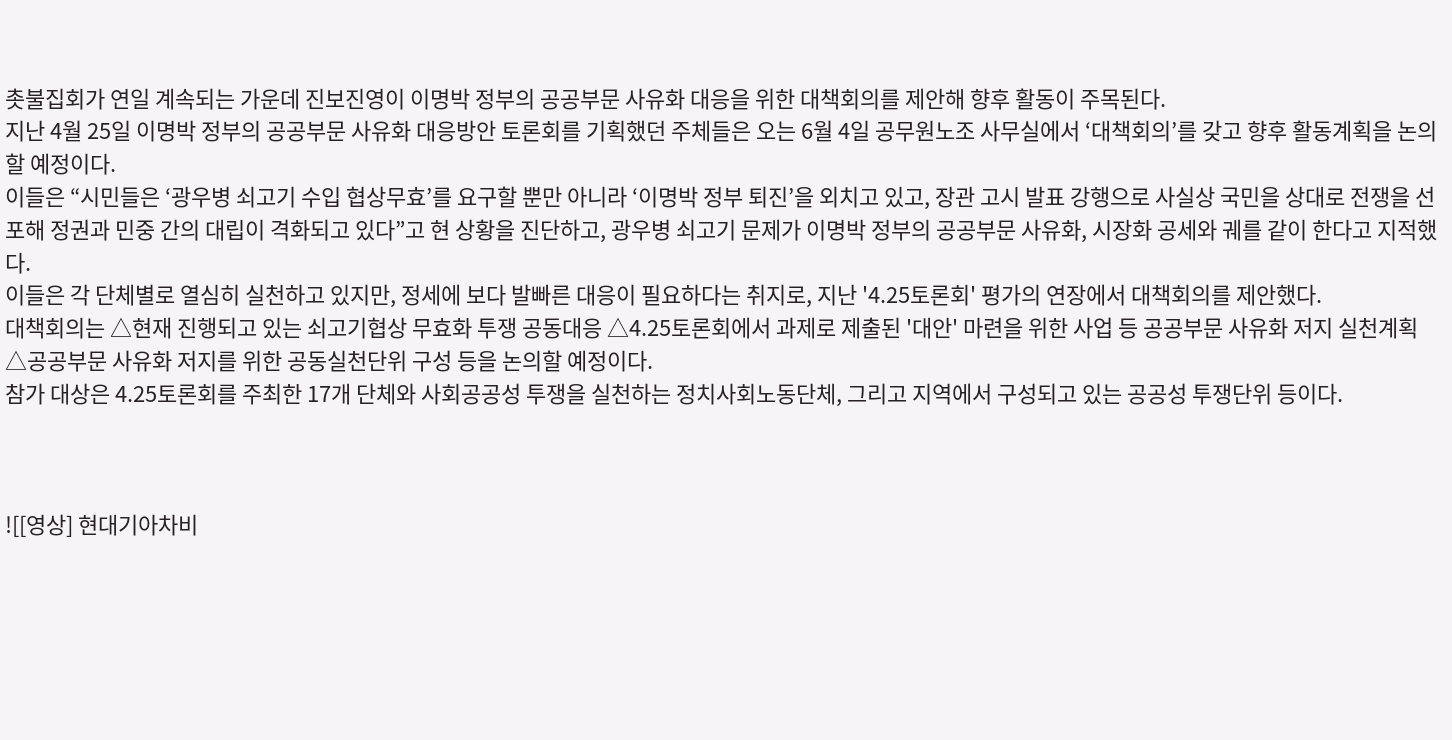촛불집회가 연일 계속되는 가운데 진보진영이 이명박 정부의 공공부문 사유화 대응을 위한 대책회의를 제안해 향후 활동이 주목된다.
지난 4월 25일 이명박 정부의 공공부문 사유화 대응방안 토론회를 기획했던 주체들은 오는 6월 4일 공무원노조 사무실에서 ‘대책회의’를 갖고 향후 활동계획을 논의할 예정이다.
이들은 “시민들은 ‘광우병 쇠고기 수입 협상무효’를 요구할 뿐만 아니라 ‘이명박 정부 퇴진’을 외치고 있고, 장관 고시 발표 강행으로 사실상 국민을 상대로 전쟁을 선포해 정권과 민중 간의 대립이 격화되고 있다”고 현 상황을 진단하고, 광우병 쇠고기 문제가 이명박 정부의 공공부문 사유화, 시장화 공세와 궤를 같이 한다고 지적했다.
이들은 각 단체별로 열심히 실천하고 있지만, 정세에 보다 발빠른 대응이 필요하다는 취지로, 지난 '4.25토론회' 평가의 연장에서 대책회의를 제안했다.
대책회의는 △현재 진행되고 있는 쇠고기협상 무효화 투쟁 공동대응 △4.25토론회에서 과제로 제출된 '대안' 마련을 위한 사업 등 공공부문 사유화 저지 실천계획 △공공부문 사유화 저지를 위한 공동실천단위 구성 등을 논의할 예정이다.
참가 대상은 4.25토론회를 주최한 17개 단체와 사회공공성 투쟁을 실천하는 정치사회노동단체, 그리고 지역에서 구성되고 있는 공공성 투쟁단위 등이다.



![[영상] 현대기아차비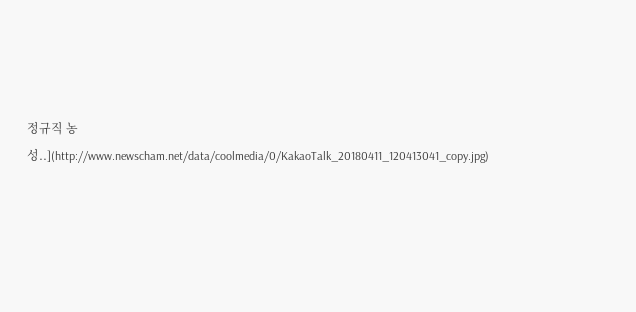정규직 농성..](http://www.newscham.net/data/coolmedia/0/KakaoTalk_20180411_120413041_copy.jpg)